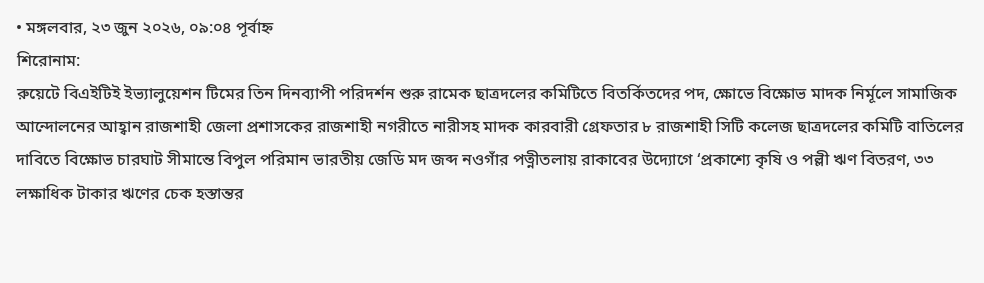• মঙ্গলবার, ২৩ জুন ২০২৬, ০৯:০৪ পূর্বাহ্ন
শিরোনাম:
রুয়েটে বিএইটিই ইভ্যালুয়েশন টিমের তিন দিনব্যাপী পরিদর্শন শুরু রামেক ছাত্রদলের কমিটিতে বিতর্কিতদের পদ, ক্ষোভে বিক্ষোভ মাদক নির্মূলে সামাজিক আন্দোলনের আহ্বান রাজশাহী জেলা প্রশাসকের রাজশাহী নগরীতে নারীসহ মাদক কারবারী গ্রেফতার ৮ রাজশাহী সিটি কলেজ ছাত্রদলের কমিটি বাতিলের দাবিতে বিক্ষোভ চারঘাট সীমান্তে বিপুল পরিমান ভারতীয় জেডি মদ জব্দ নওগাঁর পত্নীতলায় রাকাবের উদ্যোগে ‘প্রকাশ্যে কৃষি ও পল্লী ঋণ বিতরণ, ৩৩ লক্ষাধিক টাকার ঋণের চেক হস্তান্তর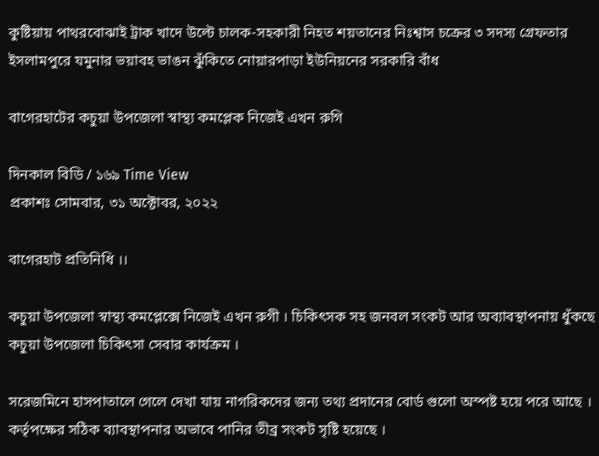কুষ্টিয়ায় পাথরবোঝাই ট্রাক খাদে উল্টে চালক-সহকারী নিহত শয়তানের নিঃশ্বাস চক্রের ৩ সদস্য গ্রেফতার ইসলামপুরে যমুনার ভয়াবহ ভাঙন ঝুঁকিতে নোয়ারপাড়া ইউনিয়নের সরকারি বাঁধ

বাগেরহাটের কচুয়া উপজেলা স্বাস্থ্য কমপ্লেক নিজেই এখন রুগি

দিনকাল বিডি / ১৬৯ Time View
প্রকাশঃ সোমবার, ৩১ অক্টোবর, ২০২২

বাগেরহাট প্রতিনিধি ।।

কচুয়া উপজেলা স্বাস্থ্য কমপ্লেক্সে নিজেই এখন রুগী । চিকিৎসক সহ জনবল সংকট আর অব্যাবস্থাপনায় ধুঁকছে কচুয়া উপজেলা চিকিৎসা সেবার কার্যক্রম ।

সরেজমিনে হাসপাতালে গেলে দেখা যায় নাগরিকদের জন্য তথ্য প্রদানের বোর্ড গুলো অস্পষ্ট হয়ে পরে আছে । কর্তৃপক্ষের সঠিক ব্যাবস্থাপনার অভাবে পানির তীব্র সংকট সৃষ্টি হয়েছে ।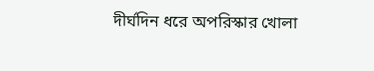দীর্ঘদিন ধরে অপরিস্কার খোলা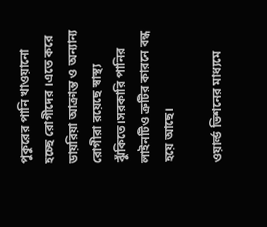পুকুরের পানি খাওয়ানো হচ্ছে রোগীদের ।এতে করে ডায়রিয়া আক্রান্ত ও অন্যান্য রোগীরা রয়েছে স্বাস্থ্য ঝুঁকিতে।সরকারি পানির লাইনটিও ত্রুটির কারনে বন্ধ হয়ে আছে।

ওয়ার্ল্ড ভিশনের মাধ্যমে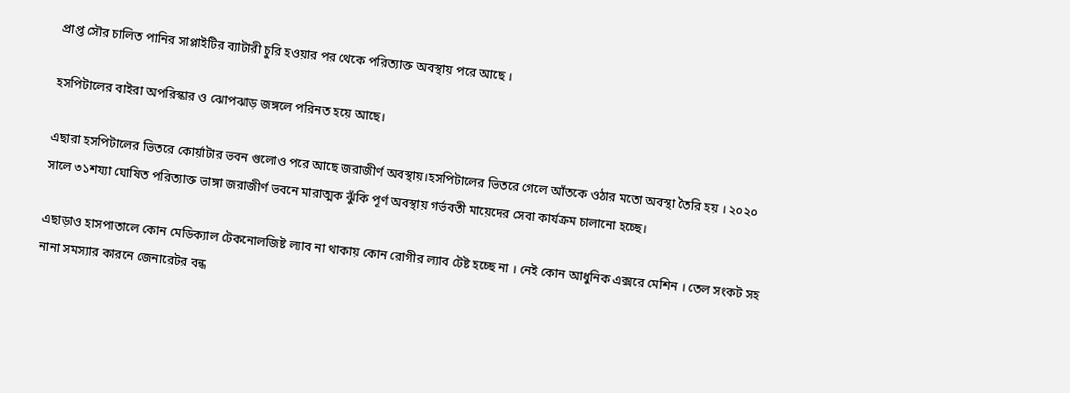প্রাপ্ত সৌর চালিত পানির সাপ্লাইটির ব্যাটারী চুরি হওয়ার পর থেকে পরিত্যাক্ত অবস্থায় পরে আছে ।

হসপিটালের বাইরা অপরিস্কার ও ঝোপঝাড় জঙ্গলে পরিনত হয়ে আছে।

এছারা হসপিটালের ভিতরে কোর্য়াটার ভবন গুলোও পরে আছে জরাজীর্ণ অবস্থায়।হসপিটালের ভিতরে গেলে আঁতকে ওঠার মতো অবস্থা তৈরি হয় । ২০২০ সালে ৩১শয্যা ঘোষিত পরিত্যাক্ত ভাঙ্গা জরাজীর্ণ ভবনে মারাত্মক ঝুঁকি পূর্ণ অবস্থায় গর্ভবতী মায়েদের সেবা কার্যক্রম চালানো হচ্ছে।

এছাড়াও হাসপাতালে কোন মেডিক্যাল টেকনোলজিষ্ট ল্যাব না থাকায় কোন রোগীর ল্যাব টেষ্ট হচ্ছে না । নেই কোন আধুনিক এক্সরে মেশিন । তেল সংকট সহ নানা সমস্যার কারনে জেনারেটর বন্ধ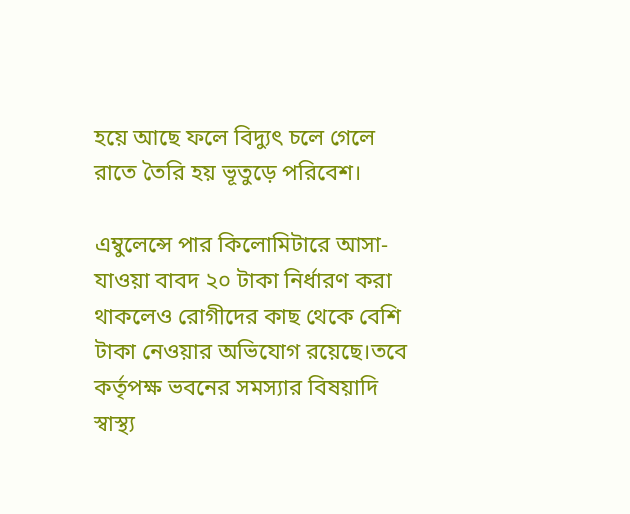হয়ে আছে ফলে বিদ্যুৎ চলে গেলে রাতে তৈরি হয় ভূতুড়ে পরিবেশ।

এম্বুলেন্সে পার কিলোমিটারে আসা-যাওয়া বাবদ ২০ টাকা নির্ধারণ করা থাকলেও রোগীদের কাছ থেকে বেশি টাকা নেওয়ার অভিযোগ রয়েছে।তবে কর্তৃপক্ষ ভবনের সমস্যার বিষয়াদি স্বাস্থ্য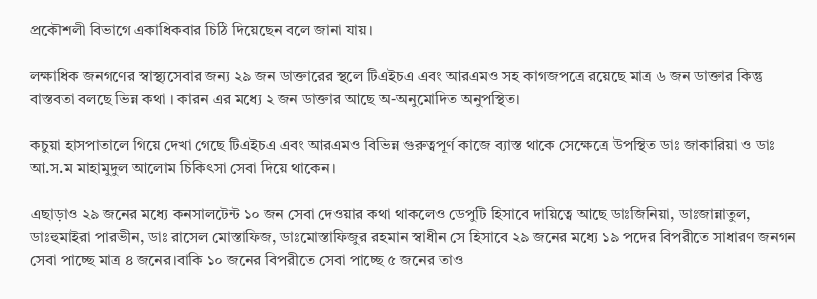প্রকৌশলী বিভাগে একাধিকবার চিঠি দিয়েছেন বলে জানা যায়।

লক্ষাধিক জনগণের স্বাস্থ্যসেবার জন্য ২৯ জন ডাক্তারের স্থলে টিএইচএ এবং আরএমও সহ কাগজপত্রে রয়েছে মাত্র ৬ জন ডাক্তার কিন্তু বাস্তবতা বলছে ভিন্ন কথা । কারন এর মধ্যে ২ জন ডাক্তার আছে অ-অনুমোদিত অনুপস্থিত।

কচুয়া হাসপাতালে গিয়ে দেখা গেছে টিএইচএ এবং আরএমও বিভিন্ন গুরুত্বপূর্ণ কাজে ব্যাস্ত থাকে সেক্ষেত্রে উপস্থিত ডাঃ জাকারিয়া ও ডাঃ আ.স.ম মাহামুদুল আলোম চিকিৎসা সেবা দিয়ে থাকেন।

এছাড়াও ২৯ জনের মধ্যে কনসালটেন্ট ১০ জন সেবা দেওয়ার কথা থাকলেও ডেপুটি হিসাবে দায়িত্বে আছে ডাঃজিনিয়া, ডাঃজান্নাতুল, ডাঃহুমাইরা পারভীন, ডাঃ রাসেল মোস্তাফিজ, ডাঃমোস্তাফিজুর রহমান স্বাধীন সে হিসাবে ২৯ জনের মধ্যে ১৯ পদের বিপরীতে সাধারণ জনগন সেবা পাচ্ছে মাত্র ৪ জনের।বাকি ১০ জনের বিপরীতে সেবা পাচ্ছে ৫ জনের তাও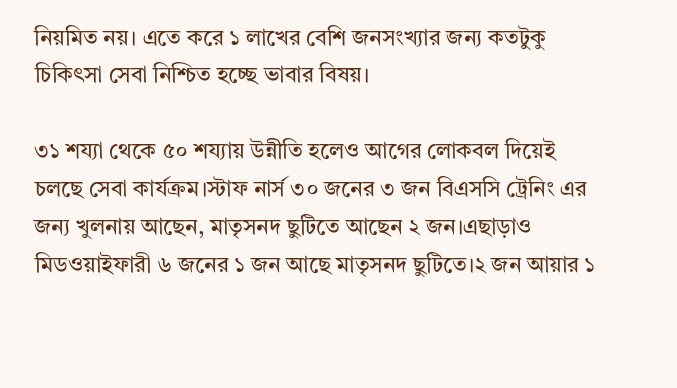নিয়মিত নয়। এতে করে ১ লাখের বেশি জনসংখ্যার জন্য কতটুকু চিকিৎসা সেবা নিশ্চিত হচ্ছে ভাবার বিষয়।

৩১ শয্যা থেকে ৫০ শয্যায় উন্নীতি হলেও আগের লোকবল দিয়েই চলছে সেবা কার্যক্রম।স্টাফ নার্স ৩০ জনের ৩ জন বিএসসি ট্রেনিং এর জন্য খুলনায় আছেন, মাতৃসনদ ছুটিতে আছেন ২ জন।এছাড়াও মিডওয়াইফারী ৬ জনের ১ জন আছে মাতৃসনদ ছুটিতে।২ জন আয়ার ১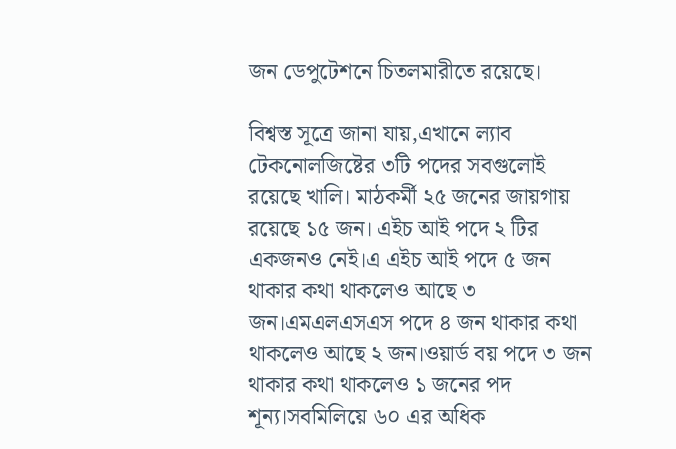জন ডেপুটেশনে চিতলমারীতে রয়েছে।

বিশ্বস্ত সূত্রে জানা যায়,এখানে ল্যাব টেকনোলজিষ্টের ৩টি পদের সবগুলোই রয়েছে খালি। মাঠকর্মী ২৫ জনের জায়গায় রয়েছে ১৫ জন। এইচ আই পদে ২ টির একজনও নেই।এ এইচ আই পদে ৫ জন থাকার কথা থাকলেও আছে ৩ জন।এমএলএসএস পদে ৪ জন থাকার কথা থাকলেও আছে ২ জন।ওয়ার্ড বয় পদে ৩ জন থাকার কথা থাকলেও ১ জনের পদ শূন্য।সবমিলিয়ে ৬০ এর অধিক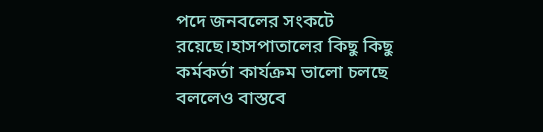পদে জনবলের সংকটে রয়েছে।হাসপাতালের কিছু কিছু কর্মকর্তা কার্যক্রম ভালো চলছে বললেও বাস্তবে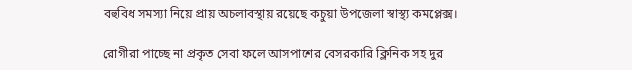বহুবিধ সমস্যা নিয়ে প্রায় অচলাবস্থায় রয়েছে কচুয়া উপজেলা স্বাস্থ্য কমপ্লেক্স।

রোগীরা পাচ্ছে না প্রকৃত সেবা ফলে আসপাশের বেসরকারি ক্লিনিক সহ দুর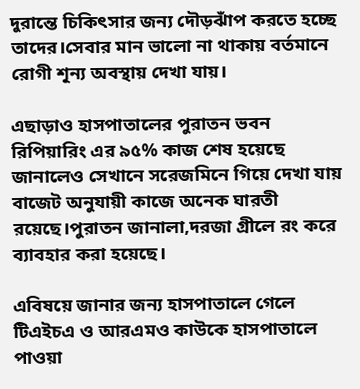দুরান্তে চিকিৎসার জন্য দৌড়ঝাঁপ করতে হচ্ছে তাদের।সেবার মান ভালো না থাকায় বর্তমানে রোগী শূন্য অবস্থায় দেখা যায়।

এছাড়াও হাসপাতালের পুরাতন ভবন রিপিয়ারিং এর ৯৫% কাজ শেষ হয়েছে জানালেও সেখানে সরেজমিনে গিয়ে দেখা যায় বাজেট অনুযায়ী কাজে অনেক ঘারতী রয়েছে।পুরাতন জানালা,দরজা গ্রীলে রং করে ব্যাবহার করা হয়েছে।

এবিষয়ে জানার জন্য হাসপাতালে গেলে টিএইচএ ও আরএমও কাউকে হাসপাতালে পাওয়া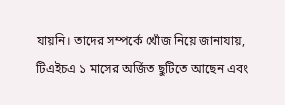যায়নি। তাদের সম্পর্কে খোঁজ নিয়ে জানাযায়, টিএইচএ ১ মাসের অর্জিত ছুটিতে আছেন এবং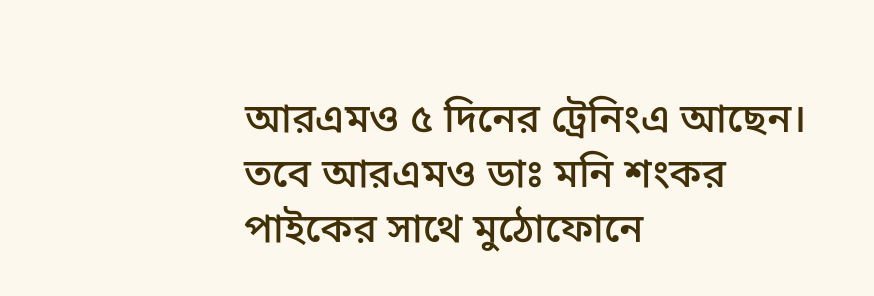আরএমও ৫ দিনের ট্রেনিংএ আছেন। তবে আরএমও ডাঃ মনি শংকর পাইকের সাথে মুঠোফোনে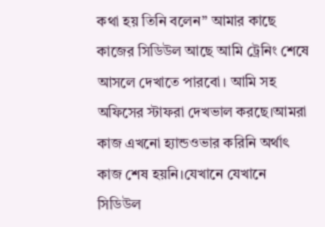কথা হয় তিনি বলেন” আমার কাছে কাজের সিডিউল আছে আমি ট্রেনিং শেষে আসলে দেখাতে পারবো। আমি সহ অফিসের স্টাফরা দেখভাল করছে।আমরা কাজ এখনো হ্যান্ডওভার করিনি অর্থাৎ কাজ শেষ হয়নি।যেখানে যেখানে সিডিউল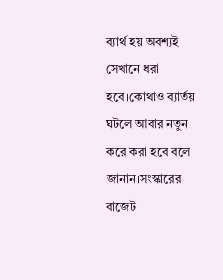ব্যার্থ হয় অবশ্যই সেখানে ধরা হবে।কোথাও ব্যার্তয় ঘটলে আবার নতুন করে করা হবে বলে জানান।সংস্কারের বাজেট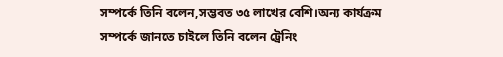সম্পর্কে তিনি বলেন,সম্ভবত ৩৫ লাখের বেশি।অন্য কার্যক্রম সম্পর্কে জানতে চাইলে তিনি বলেন ট্রেনিং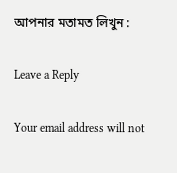আপনার মতামত লিখুন :

Leave a Reply

Your email address will not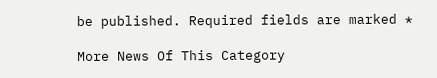be published. Required fields are marked *

More News Of This Category